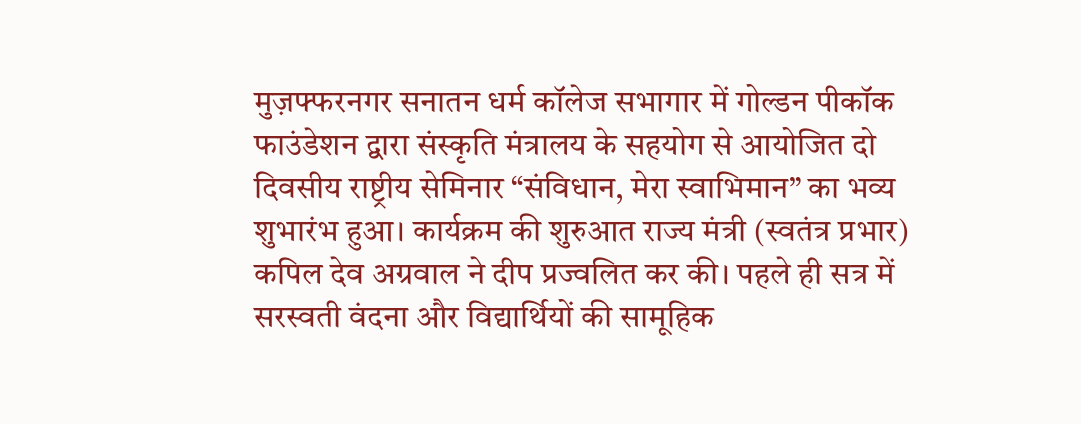मुज़फ्फरनगर सनातन धर्म कॉलेज सभागार में गोल्डन पीकॉक फाउंडेशन द्वारा संस्कृति मंत्रालय के सहयोग से आयोजित दो दिवसीय राष्ट्रीय सेमिनार “संविधान, मेरा स्वाभिमान” का भव्य शुभारंभ हुआ। कार्यक्रम की शुरुआत राज्य मंत्री (स्वतंत्र प्रभार) कपिल देव अग्रवाल ने दीप प्रज्वलित कर की। पहले ही सत्र में सरस्वती वंदना और विद्यार्थियों की सामूहिक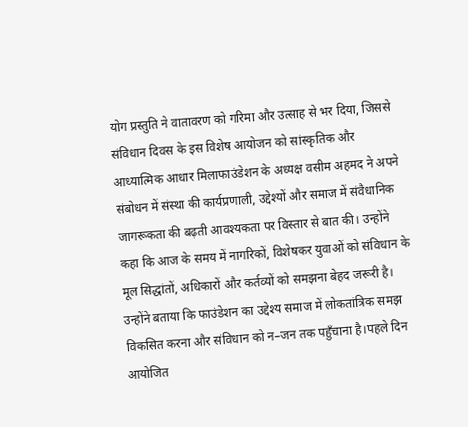योग प्रस्तुति ने वातावरण को गरिमा और उत्साह से भर दिया, जिससे संविधान दिवस के इस विशेष आयोजन को सांस्कृतिक और आध्यात्मिक आधार मिलाफाउंडेशन के अध्यक्ष वसीम अहमद ने अपने संबोधन में संस्था की कार्यप्रणाली, उद्देश्यों और समाज में संवैधानिक जागरूकता की बढ़ती आवश्यकता पर विस्तार से बात की। उन्होंने कहा कि आज के समय में नागरिकों, विशेषकर युवाओं को संविधान के मूल सिद्धांतों, अधिकारों और कर्तव्यों को समझना बेहद जरूरी है। उन्होंने बताया कि फाउंडेशन का उद्देश्य समाज में लोकतांत्रिक समझ विकसित करना और संविधान को न–जन तक पहुँचाना है।पहले दिन आयोजित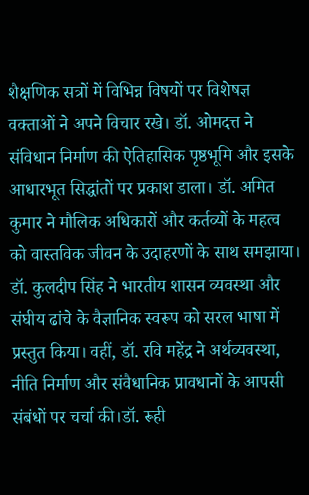शैक्षणिक सत्रों में विभिन्न विषयों पर विशेषज्ञ वक्ताओं ने अपने विचार रखे। डॉ. ओमदत्त ने संविधान निर्माण की ऐतिहासिक पृष्ठभूमि और इसके आधारभूत सिद्धांतों पर प्रकाश डाला। डॉ. अमित कुमार ने मौलिक अधिकारों और कर्तव्यों के महत्व को वास्तविक जीवन के उदाहरणों के साथ समझाया। डॉ. कुलदीप सिंह ने भारतीय शासन व्यवस्था और संघीय ढांचे के वैज्ञानिक स्वरूप को सरल भाषा में प्रस्तुत किया। वहीं, डॉ. रवि महेंद्र ने अर्थव्यवस्था, नीति निर्माण और संवैधानिक प्रावधानों के आपसी संबंधों पर चर्चा की।डॉ. रूही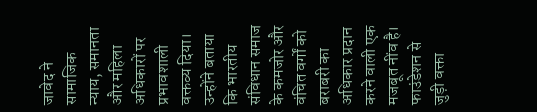जावेद ने सामाजिक न्याय, समानता और महिला अधिकारों पर प्रभावशाली वक्तव्य दिया। उन्होंने बताया कि भारतीय संविधान समाज के कमजोर और वंचित वर्गों को बराबरी का अधिकार प्रदान करने वाली एक मजबूत नींव है। फाउंडेशन से जुड़ी वक्ता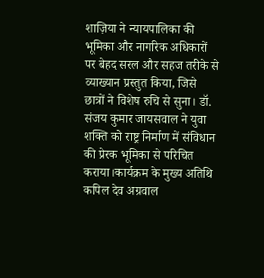शाज़िया ने न्यायपालिका की भूमिका और नागरिक अधिकारों पर बेहद सरल और सहज तरीके से व्याख्यान प्रस्तुत किया, जिसे छात्रों ने विशेष रुचि से सुना। डॉ. संजय कुमार जायसवाल ने युवा शक्ति को राष्ट्र निर्माण में संविधान की प्रेरक भूमिका से परिचित कराया।कार्यक्रम के मुख्य अतिथि कपिल देव अग्रवाल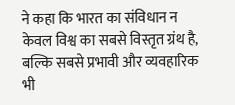ने कहा कि भारत का संविधान न केवल विश्व का सबसे विस्तृत ग्रंथ है, बल्कि सबसे प्रभावी और व्यवहारिक भी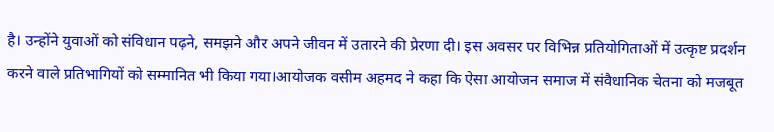है। उन्होंने युवाओं को संविधान पढ़ने, समझने और अपने जीवन में उतारने की प्रेरणा दी। इस अवसर पर विभिन्न प्रतियोगिताओं में उत्कृष्ट प्रदर्शन करने वाले प्रतिभागियों को सम्मानित भी किया गया।आयोजक वसीम अहमद ने कहा कि ऐसा आयोजन समाज में संवैधानिक चेतना को मजबूत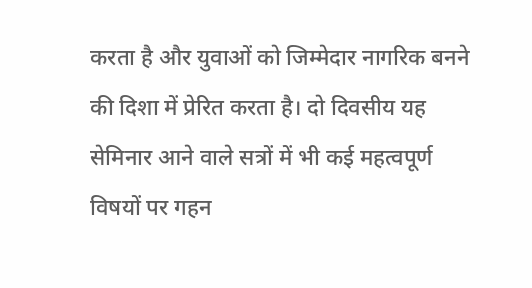करता है और युवाओं को जिम्मेदार नागरिक बनने की दिशा में प्रेरित करता है। दो दिवसीय यह सेमिनार आने वाले सत्रों में भी कई महत्वपूर्ण विषयों पर गहन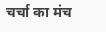चर्चा का मंच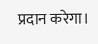प्रदान करेगा।